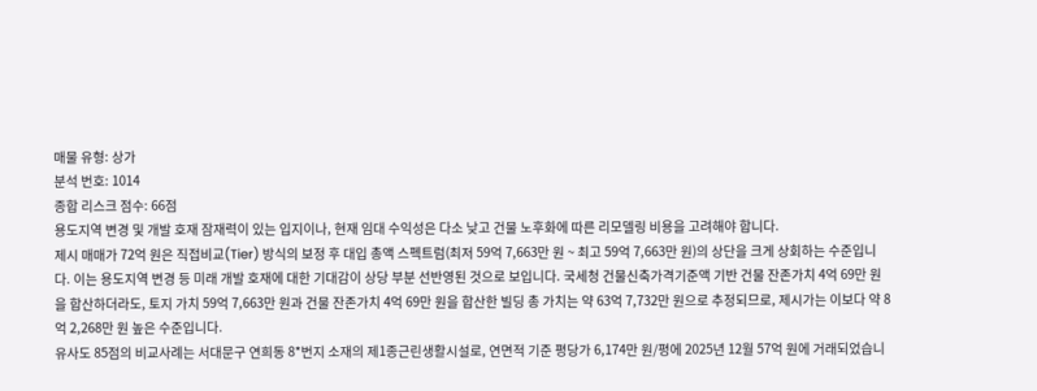매물 유형: 상가
분석 번호: 1014
종합 리스크 점수: 66점
용도지역 변경 및 개발 호재 잠재력이 있는 입지이나, 현재 임대 수익성은 다소 낮고 건물 노후화에 따른 리모델링 비용을 고려해야 합니다.
제시 매매가 72억 원은 직접비교(Tier) 방식의 보정 후 대입 총액 스펙트럼(최저 59억 7,663만 원 ~ 최고 59억 7,663만 원)의 상단을 크게 상회하는 수준입니다. 이는 용도지역 변경 등 미래 개발 호재에 대한 기대감이 상당 부분 선반영된 것으로 보입니다. 국세청 건물신축가격기준액 기반 건물 잔존가치 4억 69만 원을 합산하더라도, 토지 가치 59억 7,663만 원과 건물 잔존가치 4억 69만 원을 합산한 빌딩 총 가치는 약 63억 7,732만 원으로 추정되므로, 제시가는 이보다 약 8억 2,268만 원 높은 수준입니다.
유사도 85점의 비교사례는 서대문구 연희동 8*번지 소재의 제1종근린생활시설로, 연면적 기준 평당가 6,174만 원/평에 2025년 12월 57억 원에 거래되었습니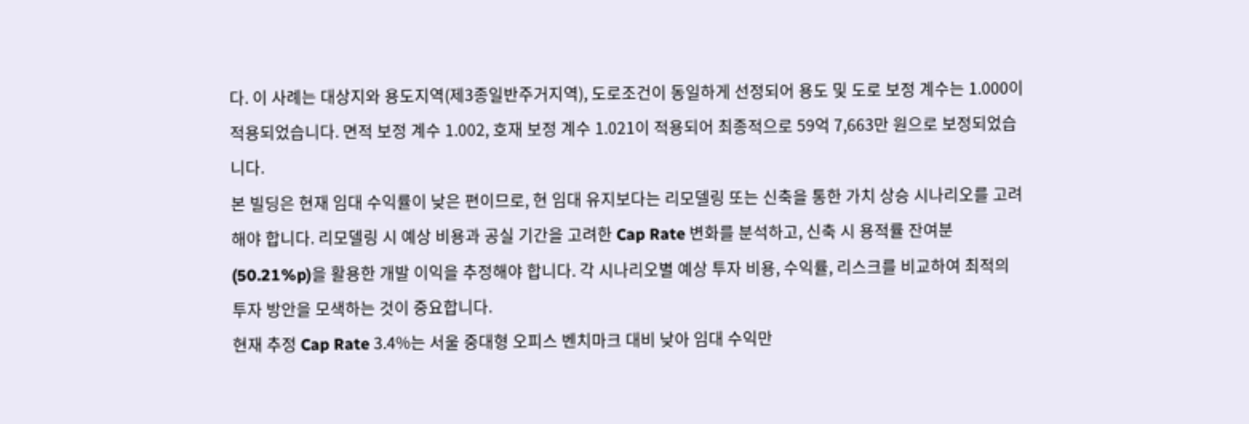다. 이 사례는 대상지와 용도지역(제3종일반주거지역), 도로조건이 동일하게 선정되어 용도 및 도로 보정 계수는 1.000이 적용되었습니다. 면적 보정 계수 1.002, 호재 보정 계수 1.021이 적용되어 최종적으로 59억 7,663만 원으로 보정되었습니다.
본 빌딩은 현재 임대 수익률이 낮은 편이므로, 현 임대 유지보다는 리모델링 또는 신축을 통한 가치 상승 시나리오를 고려해야 합니다. 리모델링 시 예상 비용과 공실 기간을 고려한 Cap Rate 변화를 분석하고, 신축 시 용적률 잔여분(50.21%p)을 활용한 개발 이익을 추정해야 합니다. 각 시나리오별 예상 투자 비용, 수익률, 리스크를 비교하여 최적의 투자 방안을 모색하는 것이 중요합니다.
현재 추정 Cap Rate 3.4%는 서울 중대형 오피스 벤치마크 대비 낮아 임대 수익만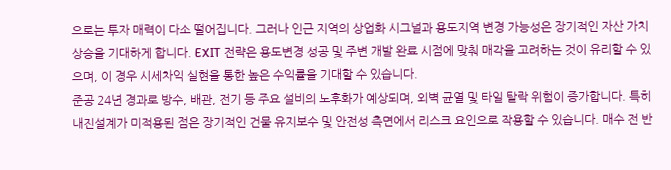으로는 투자 매력이 다소 떨어집니다. 그러나 인근 지역의 상업화 시그널과 용도지역 변경 가능성은 장기적인 자산 가치 상승을 기대하게 합니다. EXIT 전략은 용도변경 성공 및 주변 개발 완료 시점에 맞춰 매각을 고려하는 것이 유리할 수 있으며, 이 경우 시세차익 실현을 통한 높은 수익률을 기대할 수 있습니다.
준공 24년 경과로 방수, 배관, 전기 등 주요 설비의 노후화가 예상되며, 외벽 균열 및 타일 탈락 위험이 증가합니다. 특히 내진설계가 미적용된 점은 장기적인 건물 유지보수 및 안전성 측면에서 리스크 요인으로 작용할 수 있습니다. 매수 전 반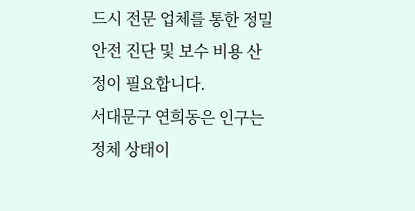드시 전문 업체를 통한 정밀 안전 진단 및 보수 비용 산정이 필요합니다.
서대문구 연희동은 인구는 정체 상태이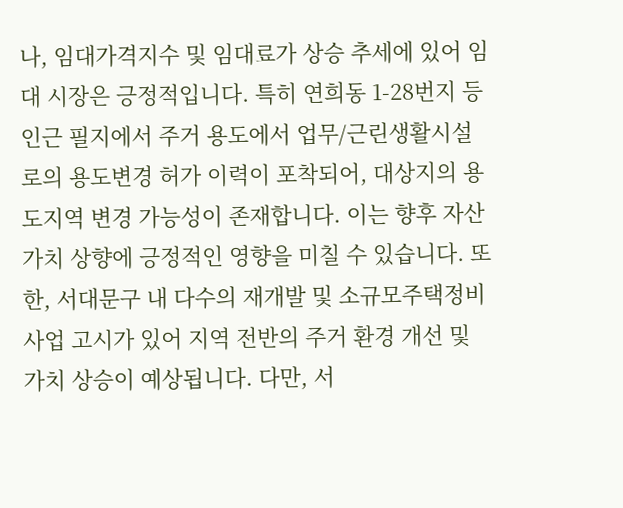나, 임대가격지수 및 임대료가 상승 추세에 있어 임대 시장은 긍정적입니다. 특히 연희동 1-28번지 등 인근 필지에서 주거 용도에서 업무/근린생활시설로의 용도변경 허가 이력이 포착되어, 대상지의 용도지역 변경 가능성이 존재합니다. 이는 향후 자산 가치 상향에 긍정적인 영향을 미칠 수 있습니다. 또한, 서대문구 내 다수의 재개발 및 소규모주택정비 사업 고시가 있어 지역 전반의 주거 환경 개선 및 가치 상승이 예상됩니다. 다만, 서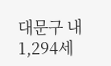대문구 내 1,294세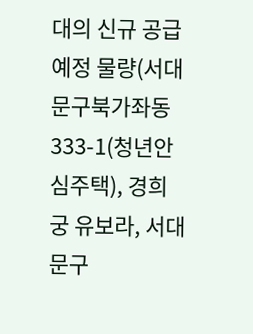대의 신규 공급 예정 물량(서대문구북가좌동333-1(청년안심주택), 경희궁 유보라, 서대문구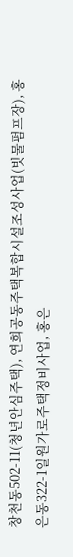창천동502-11(청년안심주택), 연희공동주택복합시설조성사업(빗물펌프장), 홍은동322-1일원가로주택정비사업, 홍은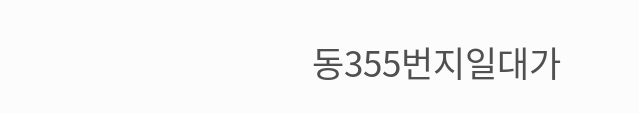동355번지일대가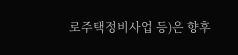로주택정비사업 등)은 향후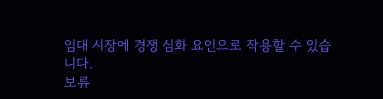임대 시장에 경쟁 심화 요인으로 작용할 수 있습니다.
보류